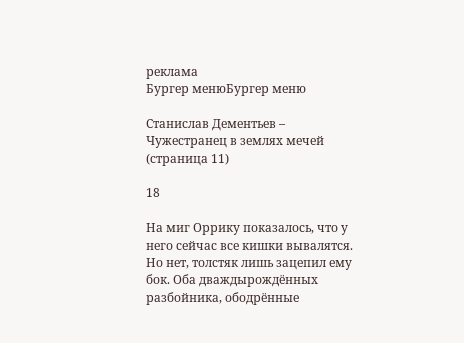реклама
Бургер менюБургер меню

Станислав Дементьев – Чужестранец в землях мечей (страница 11)

18

На миг Оррику показалось, что у него сейчас все кишки вывалятся. Но нет, толстяк лишь зацепил ему бок. Оба дваждырождённых разбойника, ободрённые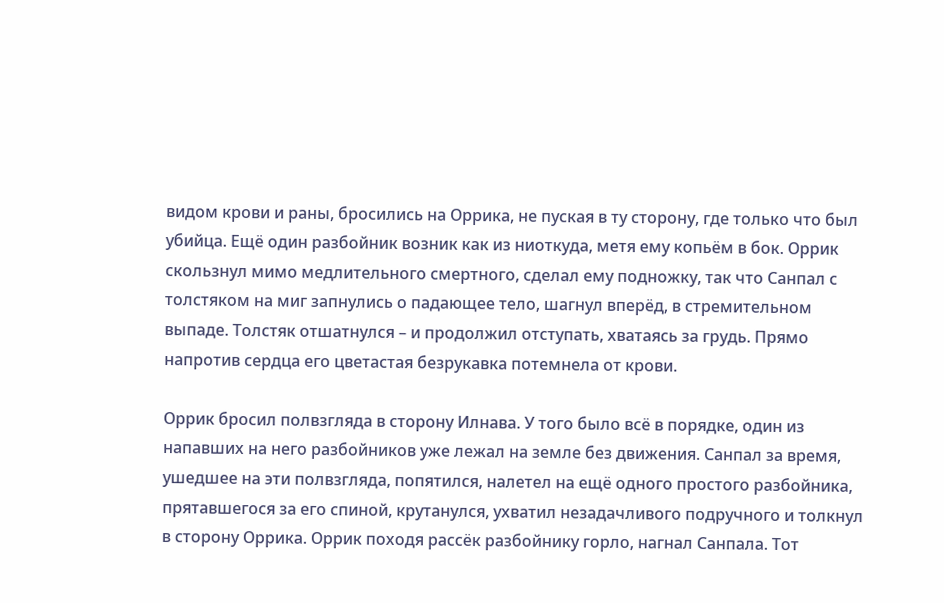видом крови и раны, бросились на Оррика, не пуская в ту сторону, где только что был убийца. Ещё один разбойник возник как из ниоткуда, метя ему копьём в бок. Оррик скользнул мимо медлительного смертного, сделал ему подножку, так что Санпал с толстяком на миг запнулись о падающее тело, шагнул вперёд, в стремительном выпаде. Толстяк отшатнулся – и продолжил отступать, хватаясь за грудь. Прямо напротив сердца его цветастая безрукавка потемнела от крови.

Оррик бросил полвзгляда в сторону Илнава. У того было всё в порядке, один из напавших на него разбойников уже лежал на земле без движения. Санпал за время, ушедшее на эти полвзгляда, попятился, налетел на ещё одного простого разбойника, прятавшегося за его спиной, крутанулся, ухватил незадачливого подручного и толкнул в сторону Оррика. Оррик походя рассёк разбойнику горло, нагнал Санпала. Тот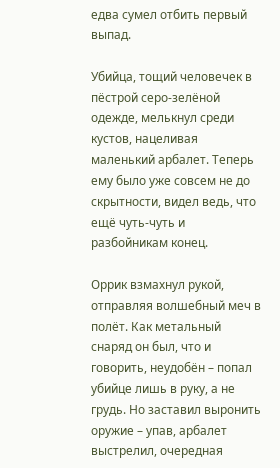едва сумел отбить первый выпад.

Убийца, тощий человечек в пёстрой серо-зелёной одежде, мелькнул среди кустов, нацеливая маленький арбалет. Теперь ему было уже совсем не до скрытности, видел ведь, что ещё чуть-чуть и разбойникам конец.

Оррик взмахнул рукой, отправляя волшебный меч в полёт. Как метальный снаряд он был, что и говорить, неудобён – попал убийце лишь в руку, а не грудь. Но заставил выронить оружие – упав, арбалет выстрелил, очередная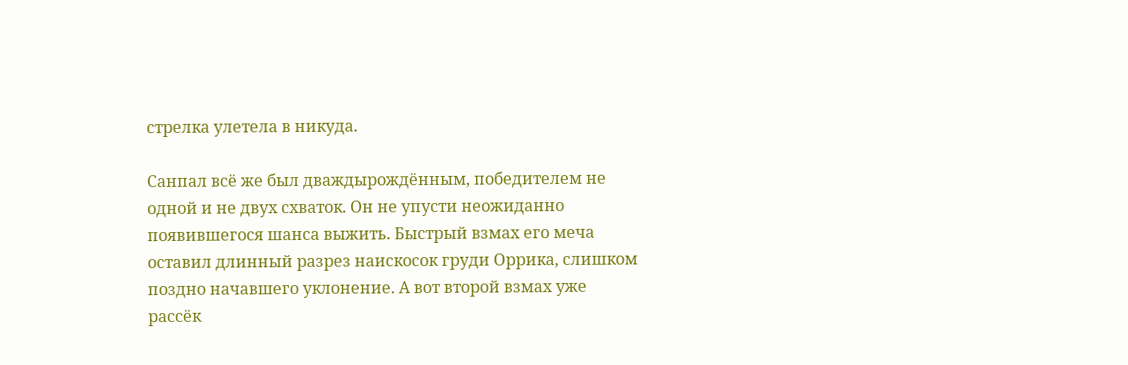стрелка улетела в никуда.

Санпал всё же был дваждырождённым, победителем не одной и не двух схваток. Он не упусти неожиданно появившегося шанса выжить. Быстрый взмах его меча оставил длинный разрез наискосок груди Оррика, слишком поздно начавшего уклонение. А вот второй взмах уже рассёк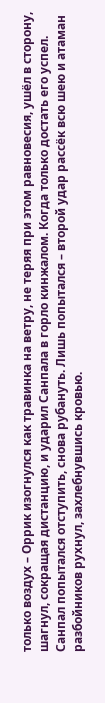только воздух – Оррик изогнулся как травинка на ветру, не теряя при этом равновесия, ушёл в сторону, шагнул, сокращая дистанцию, и ударил Санпала в горло кинжалом. Когда только достать его успел. Санпал попытался отступить, снова рубануть. Лишь попытался – второй удар рассёк всю шею и атаман разбойников рухнул, захлебнувшись кровью.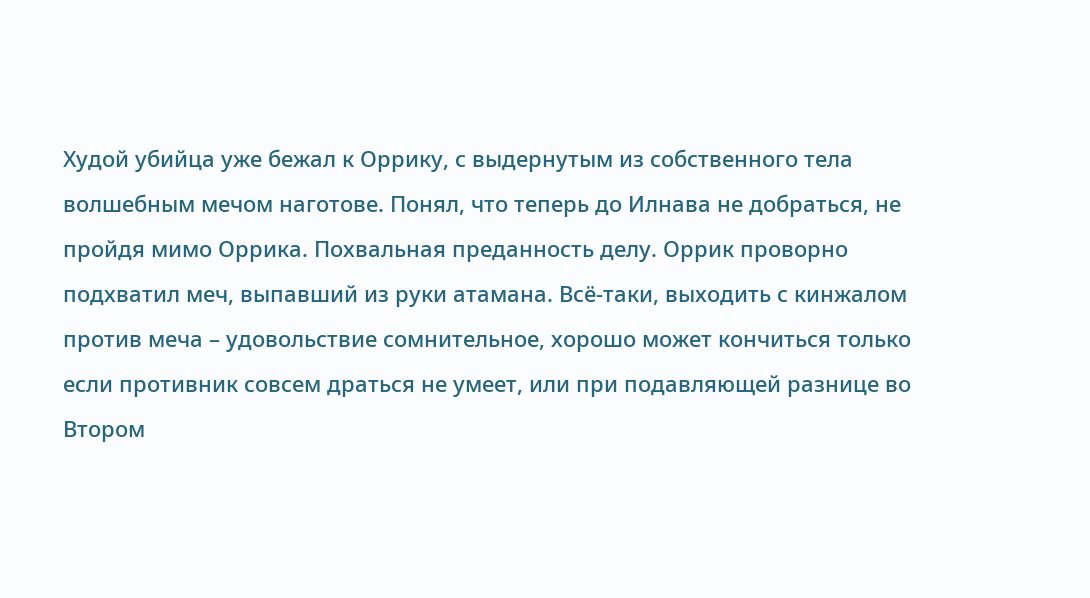Худой убийца уже бежал к Оррику, с выдернутым из собственного тела волшебным мечом наготове. Понял, что теперь до Илнава не добраться, не пройдя мимо Оррика. Похвальная преданность делу. Оррик проворно подхватил меч, выпавший из руки атамана. Всё-таки, выходить с кинжалом против меча – удовольствие сомнительное, хорошо может кончиться только если противник совсем драться не умеет, или при подавляющей разнице во Втором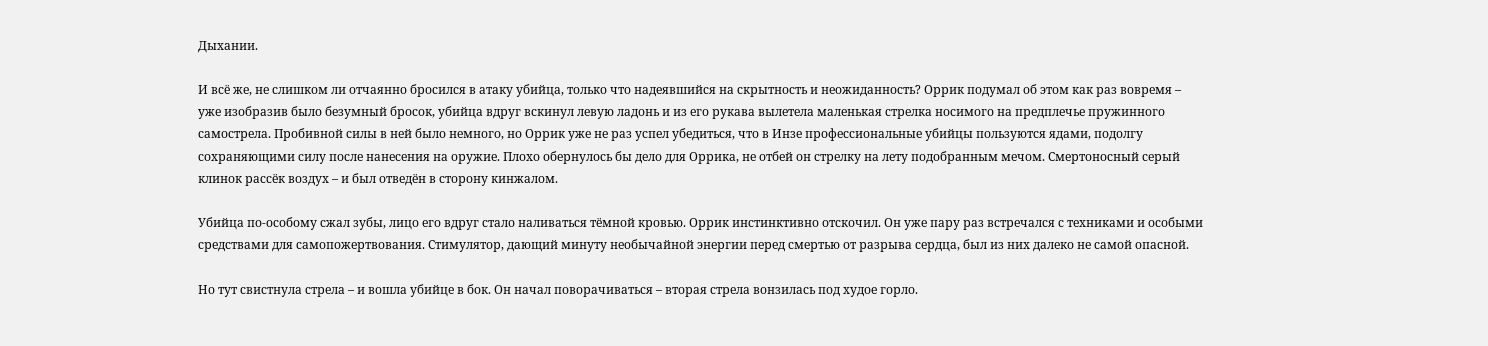Дыхании.

И всё же, не слишком ли отчаянно бросился в атаку убийца, только что надеявшийся на скрытность и неожиданность? Оррик подумал об этом как раз вовремя – уже изобразив было безумный бросок, убийца вдруг вскинул левую ладонь и из его рукава вылетела маленькая стрелка носимого на предплечье пружинного самострела. Пробивной силы в ней было немного, но Оррик уже не раз успел убедиться, что в Инзе профессиональные убийцы пользуются ядами, подолгу сохраняющими силу после нанесения на оружие. Плохо обернулось бы дело для Оррика, не отбей он стрелку на лету подобранным мечом. Смертоносный серый клинок рассёк воздух – и был отведён в сторону кинжалом.

Убийца по-особому сжал зубы, лицо его вдруг стало наливаться тёмной кровью. Оррик инстинктивно отскочил. Он уже пару раз встречался с техниками и особыми средствами для самопожертвования. Стимулятор, дающий минуту необычайной энергии перед смертью от разрыва сердца, был из них далеко не самой опасной.

Но тут свистнула стрела – и вошла убийце в бок. Он начал поворачиваться – вторая стрела вонзилась под худое горло.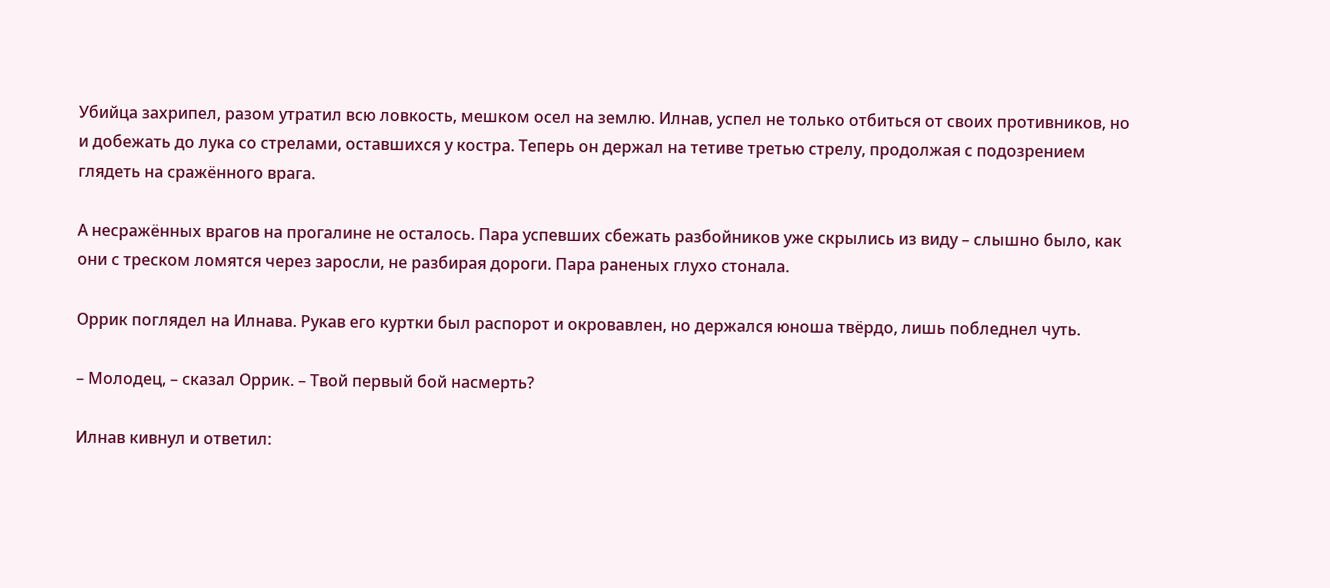Убийца захрипел, разом утратил всю ловкость, мешком осел на землю. Илнав, успел не только отбиться от своих противников, но и добежать до лука со стрелами, оставшихся у костра. Теперь он держал на тетиве третью стрелу, продолжая с подозрением глядеть на сражённого врага.

А несражённых врагов на прогалине не осталось. Пара успевших сбежать разбойников уже скрылись из виду – слышно было, как они с треском ломятся через заросли, не разбирая дороги. Пара раненых глухо стонала.

Оррик поглядел на Илнава. Рукав его куртки был распорот и окровавлен, но держался юноша твёрдо, лишь побледнел чуть.

– Молодец, – сказал Оррик. – Твой первый бой насмерть?

Илнав кивнул и ответил: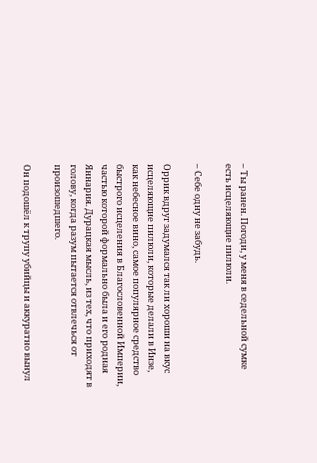– Ты ранен. Погоди, у меня в седельной сумке есть исцеляющие пилюли.

– Себе одну не забудь.

Оррик вдруг задумался так ли хороши на вкус исцеляющие пилюли, которые делали в Инзе, как небесное вино, самое популярное средство быстрого исцеления в Благословенной Империи, частью которой формально была и его родная Яннария. Дурацкая мысль, из тех, что приходят в голову, когда разум пытается отвлечься от произошедшего.

Он подошёл к трупу убийцы и аккуратно вынул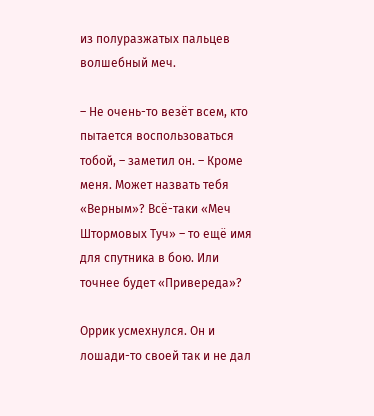из полуразжатых пальцев волшебный меч.

– Не очень-то везёт всем, кто пытается воспользоваться тобой, – заметил он. – Кроме меня. Может назвать тебя «Верным»? Всё-таки «Меч Штормовых Туч» – то ещё имя для спутника в бою. Или точнее будет «Привереда»?

Оррик усмехнулся. Он и лошади-то своей так и не дал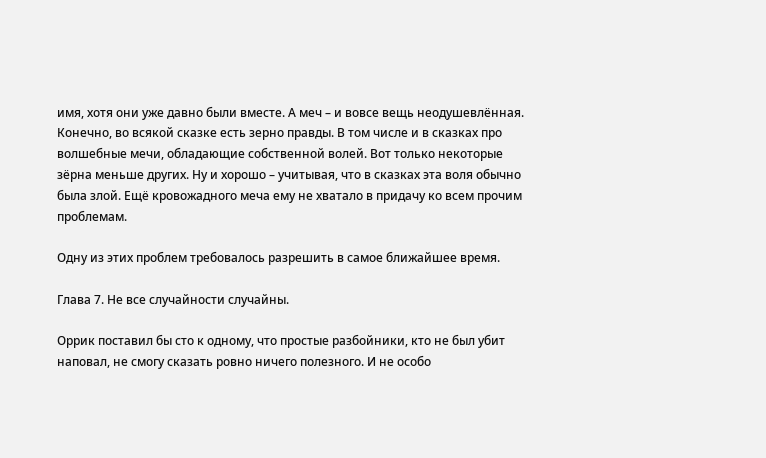имя, хотя они уже давно были вместе. А меч – и вовсе вещь неодушевлённая. Конечно, во всякой сказке есть зерно правды. В том числе и в сказках про волшебные мечи, обладающие собственной волей. Вот только некоторые зёрна меньше других. Ну и хорошо – учитывая, что в сказках эта воля обычно была злой. Ещё кровожадного меча ему не хватало в придачу ко всем прочим проблемам.

Одну из этих проблем требовалось разрешить в самое ближайшее время.

Глава 7. Не все случайности случайны.

Оррик поставил бы сто к одному, что простые разбойники, кто не был убит наповал, не смогу сказать ровно ничего полезного. И не особо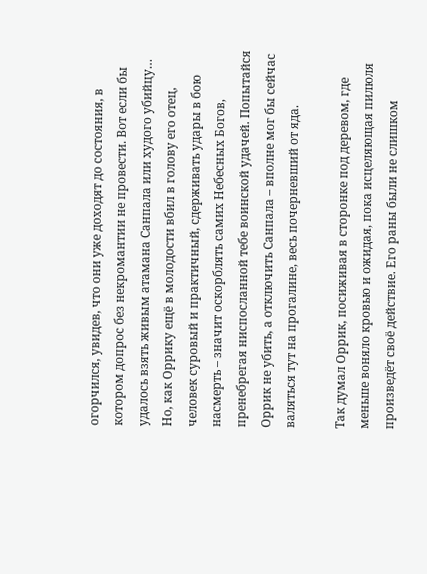огорчился, увидев, что они уже доходят до состояния, в котором допрос без некромантии не провести. Вот если бы удалось взять живым атамана Санпала или худого убийцу… Но, как Оррику ещё в молодости вбил в голову его отец, человек суровый и практичный, сдерживать удары в бою насмерть – значит оскорблять самих Небесных Богов, пренебрегая ниспосланной тебе воинской удачей. Попытайся Оррик не убить, а отключить Санпала – вполне мог бы сейчас валяться тут на прогалине, весь почерневший от яда.

Так думал Оррик, посиживая в сторонке под деревом, где меньше воняло кровью и ожидая, пока исцеляющая пилюля произведёт своё действие. Его раны были не слишком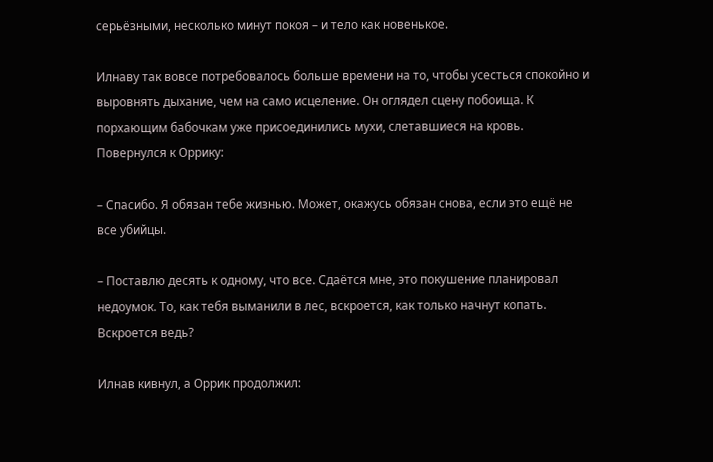серьёзными, несколько минут покоя – и тело как новенькое.

Илнаву так вовсе потребовалось больше времени на то, чтобы усесться спокойно и выровнять дыхание, чем на само исцеление. Он оглядел сцену побоища. К порхающим бабочкам уже присоединились мухи, слетавшиеся на кровь. Повернулся к Оррику:

– Спасибо. Я обязан тебе жизнью. Может, окажусь обязан снова, если это ещё не все убийцы.

– Поставлю десять к одному, что все. Сдаётся мне, это покушение планировал недоумок. То, как тебя выманили в лес, вскроется, как только начнут копать. Вскроется ведь?

Илнав кивнул, а Оррик продолжил: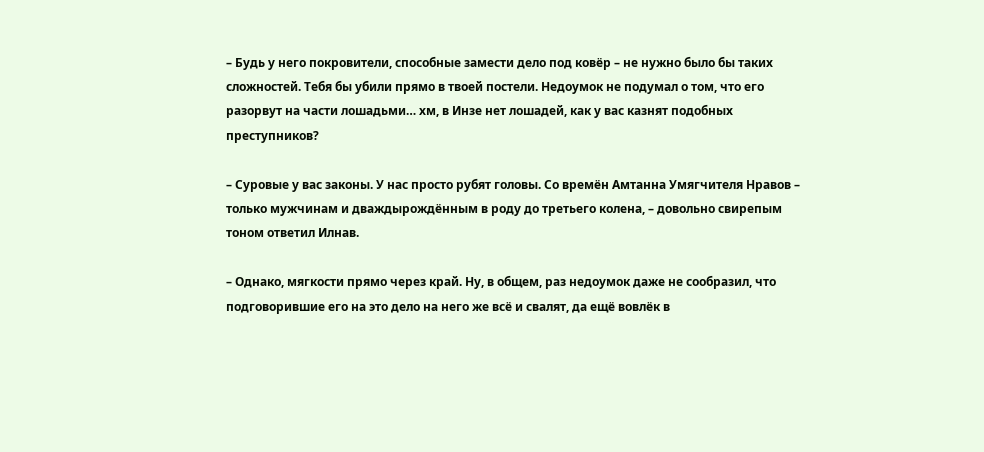– Будь у него покровители, способные замести дело под ковёр – не нужно было бы таких сложностей. Тебя бы убили прямо в твоей постели. Недоумок не подумал о том, что его разорвут на части лошадьми… хм, в Инзе нет лошадей, как у вас казнят подобных преступников?

– Суровые у вас законы. У нас просто рубят головы. Со времён Амтанна Умягчителя Нравов – только мужчинам и дваждырождённым в роду до третьего колена, – довольно свирепым тоном ответил Илнав.

– Однако, мягкости прямо через край. Ну, в общем, раз недоумок даже не сообразил, что подговорившие его на это дело на него же всё и свалят, да ещё вовлёк в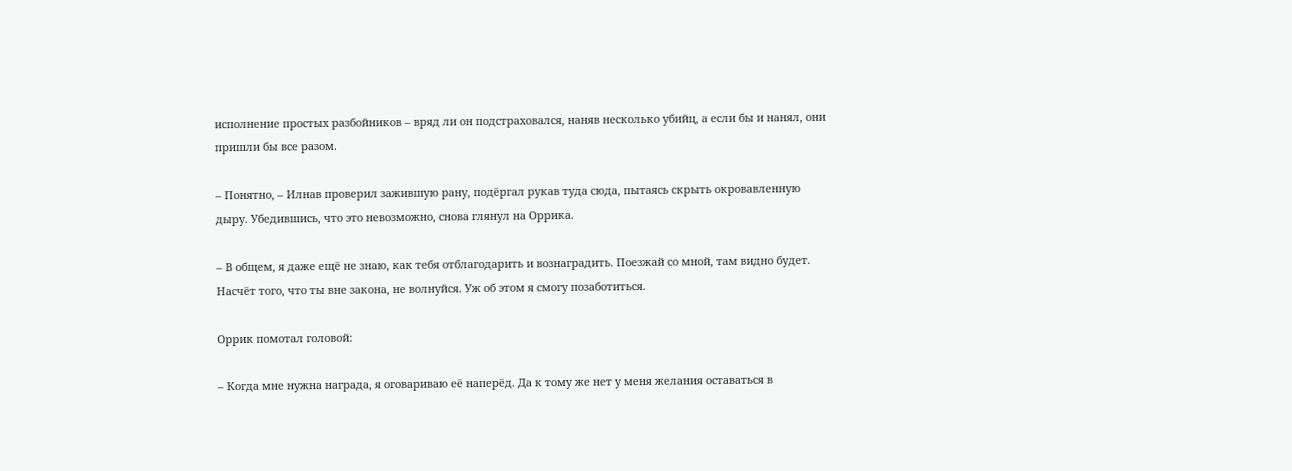исполнение простых разбойников – вряд ли он подстраховался, наняв несколько убийц, а если бы и нанял, они пришли бы все разом.

– Понятно, – Илнав проверил зажившую рану, подёргал рукав туда сюда, пытаясь скрыть окровавленную дыру. Убедившись, что это невозможно, снова глянул на Оррика.

– В общем, я даже ещё не знаю, как тебя отблагодарить и вознаградить. Поезжай со мной, там видно будет. Насчёт того, что ты вне закона, не волнуйся. Уж об этом я смогу позаботиться.

Оррик помотал головой:

– Когда мне нужна награда, я оговариваю её наперёд. Да к тому же нет у меня желания оставаться в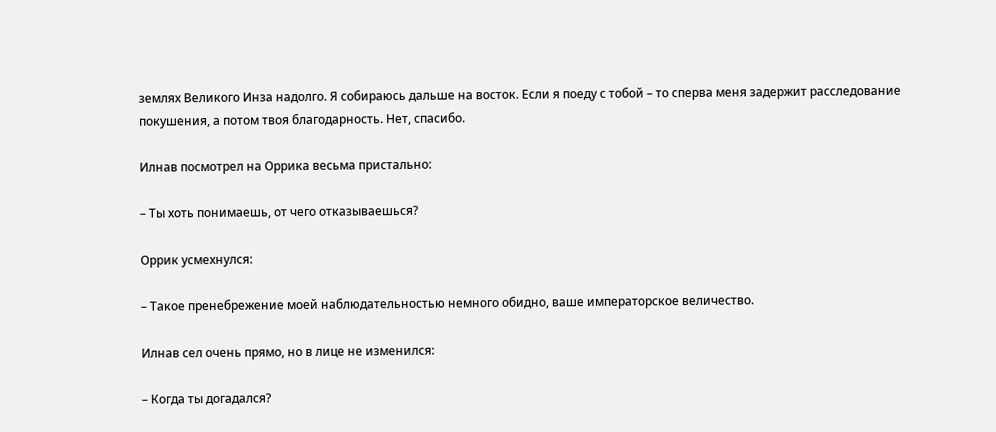землях Великого Инза надолго. Я собираюсь дальше на восток. Если я поеду с тобой – то сперва меня задержит расследование покушения, а потом твоя благодарность. Нет, спасибо.

Илнав посмотрел на Оррика весьма пристально:

– Ты хоть понимаешь, от чего отказываешься?

Оррик усмехнулся:

– Такое пренебрежение моей наблюдательностью немного обидно, ваше императорское величество.

Илнав сел очень прямо, но в лице не изменился:

– Когда ты догадался?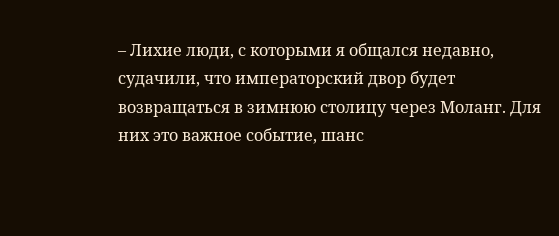– Лихие люди, с которыми я общался недавно, судачили, что императорский двор будет возвращаться в зимнюю столицу через Моланг. Для них это важное событие, шанс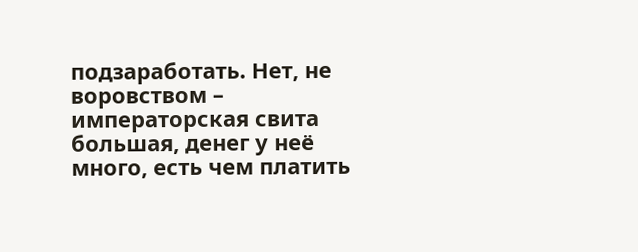подзаработать. Нет, не воровством – императорская свита большая, денег у неё много, есть чем платить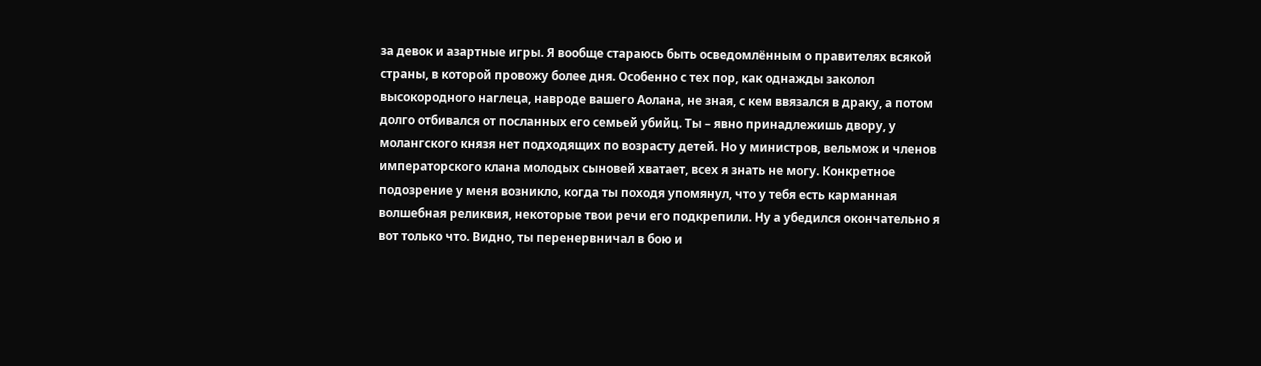за девок и азартные игры. Я вообще стараюсь быть осведомлённым о правителях всякой страны, в которой провожу более дня. Особенно с тех пор, как однажды заколол высокородного наглеца, навроде вашего Аолана, не зная, с кем ввязался в драку, а потом долго отбивался от посланных его семьей убийц. Ты – явно принадлежишь двору, у молангского князя нет подходящих по возрасту детей. Но у министров, вельмож и членов императорского клана молодых сыновей хватает, всех я знать не могу. Конкретное подозрение у меня возникло, когда ты походя упомянул, что у тебя есть карманная волшебная реликвия, некоторые твои речи его подкрепили. Ну а убедился окончательно я вот только что. Видно, ты перенервничал в бою и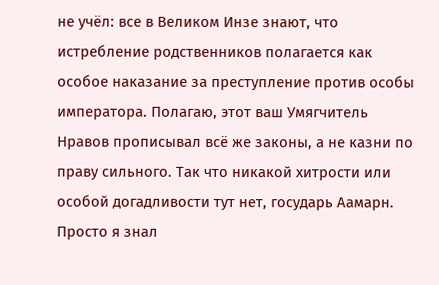не учёл: все в Великом Инзе знают, что истребление родственников полагается как особое наказание за преступление против особы императора. Полагаю, этот ваш Умягчитель Нравов прописывал всё же законы, а не казни по праву сильного. Так что никакой хитрости или особой догадливости тут нет, государь Аамарн. Просто я знал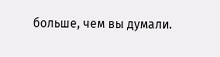больше, чем вы думали.